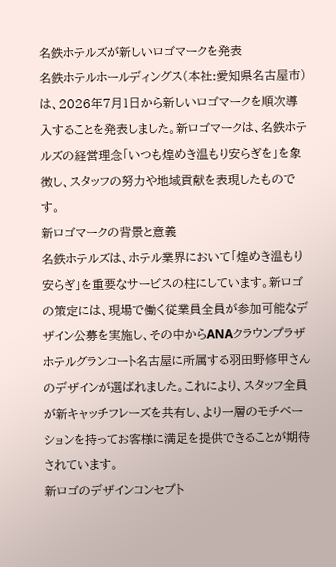名鉄ホテルズが新しいロゴマークを発表
名鉄ホテルホールディングス(本社:愛知県名古屋市)は、2026年7月1日から新しいロゴマークを順次導入することを発表しました。新ロゴマークは、名鉄ホテルズの経営理念「いつも煌めき温もり安らぎを」を象徴し、スタッフの努力や地域貢献を表現したものです。
新ロゴマークの背景と意義
名鉄ホテルズは、ホテル業界において「煌めき温もり安らぎ」を重要なサービスの柱にしています。新ロゴの策定には、現場で働く従業員全員が参加可能なデザイン公募を実施し、その中からANAクラウンプラザホテルグランコート名古屋に所属する羽田野修甲さんのデザインが選ばれました。これにより、スタッフ全員が新キャッチフレーズを共有し、より一層のモチベーションを持ってお客様に満足を提供できることが期待されています。
新ロゴのデザインコンセプト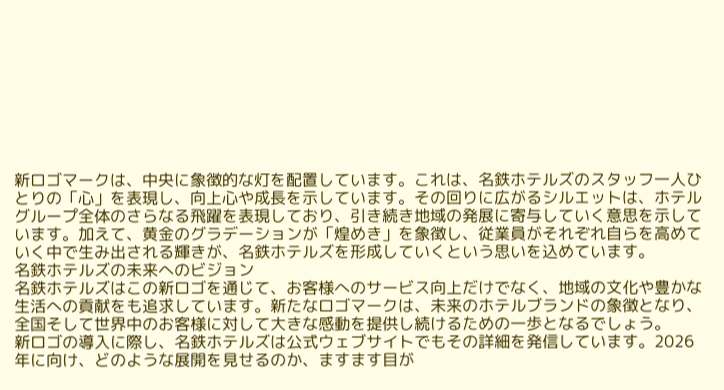新ロゴマークは、中央に象徴的な灯を配置しています。これは、名鉄ホテルズのスタッフ一人ひとりの「心」を表現し、向上心や成長を示しています。その回りに広がるシルエットは、ホテルグループ全体のさらなる飛躍を表現しており、引き続き地域の発展に寄与していく意思を示しています。加えて、黄金のグラデーションが「煌めき」を象徴し、従業員がそれぞれ自らを高めていく中で生み出される輝きが、名鉄ホテルズを形成していくという思いを込めています。
名鉄ホテルズの未来へのビジョン
名鉄ホテルズはこの新ロゴを通じて、お客様へのサービス向上だけでなく、地域の文化や豊かな生活への貢献をも追求しています。新たなロゴマークは、未来のホテルブランドの象徴となり、全国そして世界中のお客様に対して大きな感動を提供し続けるための一歩となるでしょう。
新ロゴの導入に際し、名鉄ホテルズは公式ウェブサイトでもその詳細を発信しています。2026年に向け、どのような展開を見せるのか、ますます目が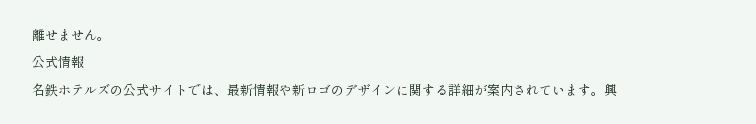離せません。
公式情報
名鉄ホテルズの公式サイトでは、最新情報や新ロゴのデザインに関する詳細が案内されています。興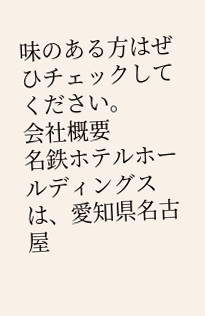味のある方はぜひチェックしてください。
会社概要
名鉄ホテルホールディングスは、愛知県名古屋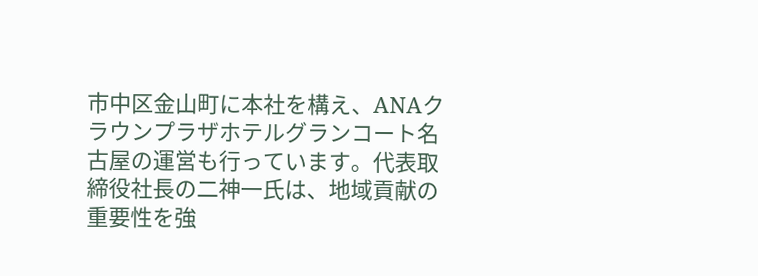市中区金山町に本社を構え、ANAクラウンプラザホテルグランコート名古屋の運営も行っています。代表取締役社長の二神一氏は、地域貢献の重要性を強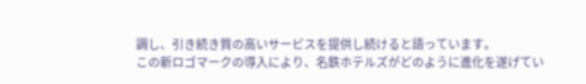調し、引き続き質の高いサービスを提供し続けると語っています。
この新ロゴマークの導入により、名鉄ホテルズがどのように進化を遂げてい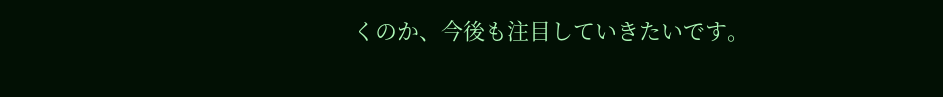くのか、今後も注目していきたいです。